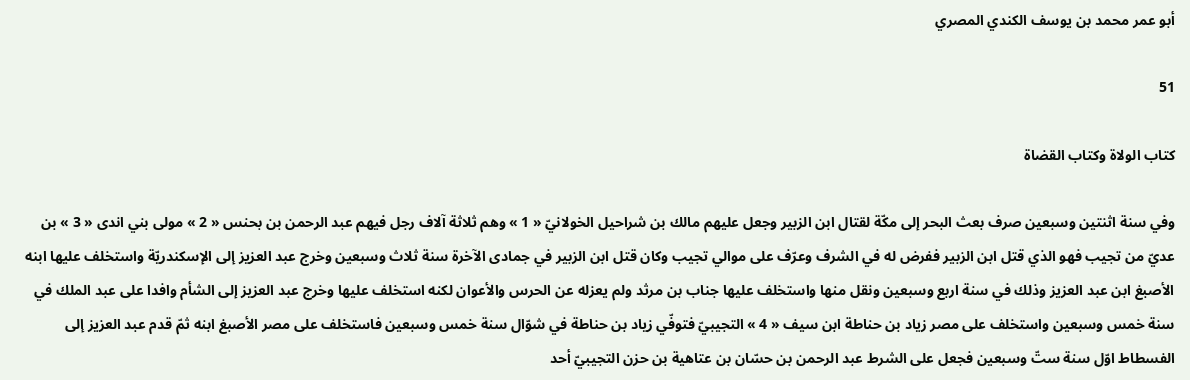أبو عمر محمد بن يوسف الكندي المصري

51

كتاب الولاة وكتاب القضاة

وفي سنة اثنتين وسبعين صرف بعث البحر إلى مكّة لقتال ابن الزبير وجعل عليهم مالك بن شراحيل الخولانيّ « 1 » وهم ثلاثة آلاف رجل فيهم عبد الرحمن بن بحنس « 2 » مولى بني اندى « 3 » بن عديّ من تجيب فهو الذي قتل ابن الزبير ففرض له في الشرف وعرّف على موالي تجيب وكان قتل ابن الزبير في جمادى الآخرة سنة ثلاث وسبعين وخرج عبد العزيز إلى الإسكندريّة واستخلف عليها ابنه الأصبغ ابن عبد العزيز وذلك في سنة اربع وسبعين ونقل منها واستخلف عليها جناب بن مرثد ولم يعزله عن الحرس والأعوان لكنه استخلف عليها وخرج عبد العزيز إلى الشأم وافدا على عبد الملك في سنة خمس وسبعين واستخلف على مصر زياد بن حناطة ابن سيف « 4 » التجيبيّ فتوفّي زياد بن حناطة في شوّال سنة خمس وسبعين فاستخلف على مصر الأصبغ ابنه ثمّ قدم عبد العزيز إلى الفسطاط اوّل سنة ستّ وسبعين فجعل على الشرط عبد الرحمن بن حسّان بن عتاهية بن حزن التجيبيّ أحد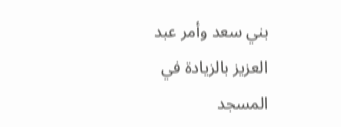بني سعد وأمر عبد العزيز بالزيادة في المسجد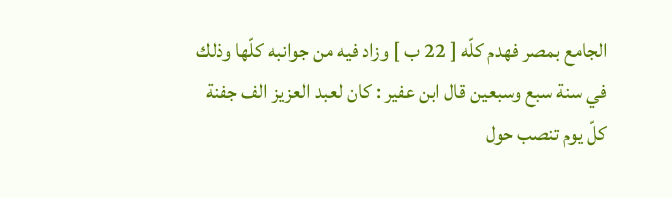الجامع بمصر فهدم كلّه [ 22 ب ] وزاد فيه من جوانبه كلّها وذلك في سنة سبع وسبعين قال ابن عفير : كان لعبد العزيز الف جفنة كلّ يوم تنصب حول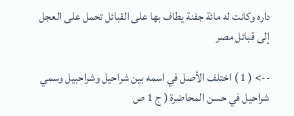داره وكانت له مائة جفنة يطاف بها على القبائل تحمل على العجل إلى قبائل مصر

--> ( 1 ) اختلف الأصل في اسمه بين شراحيل وشراحبيل وسمي شراحيل في حسن المحاضرة ( ج 1 ص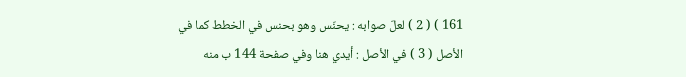161 ) ( 2 ) لعلّ صوابه : يحنّس وهو بحنس في الخطط كما في الأصل ( 3 ) في الأصل : أيدي هنا وفي صفحة 144 ب منه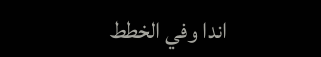اندا وفي الخطط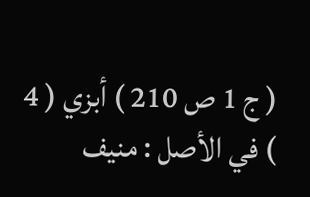( ج 1 ص 210 ) أبزي ( 4 ) في الأصل : منيف